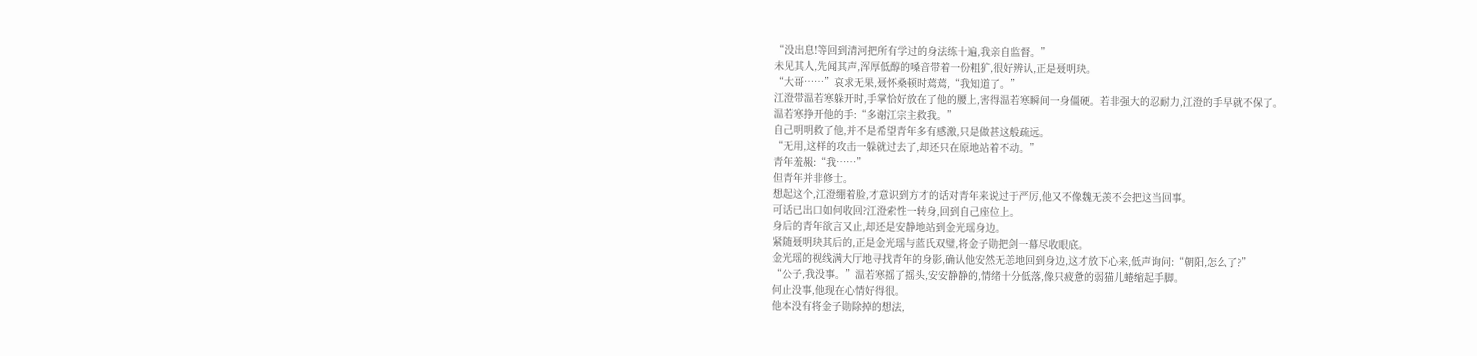“没出息!等回到清河把所有学过的身法练十遍,我亲自监督。”
未见其人,先闻其声,浑厚低醇的嗓音带着一份粗犷,很好辨认,正是聂明玦。
“大哥……”哀求无果,聂怀桑顿时蔫蔫,“我知道了。”
江澄带温若寒躲开时,手掌恰好放在了他的腰上,害得温若寒瞬间一身僵硬。若非强大的忍耐力,江澄的手早就不保了。
温若寒挣开他的手:“多谢江宗主救我。”
自己明明救了他,并不是希望青年多有感激,只是做甚这般疏远。
“无用,这样的攻击一躲就过去了,却还只在原地站着不动。”
青年羞赧:“我……”
但青年并非修士。
想起这个,江澄绷着脸,才意识到方才的话对青年来说过于严厉,他又不像魏无羡不会把这当回事。
可话已出口如何收回?江澄索性一转身,回到自己座位上。
身后的青年欲言又止,却还是安静地站到金光瑶身边。
紧随聂明玦其后的,正是金光瑶与蓝氏双璧,将金子勋把剑一幕尽收眼底。
金光瑶的视线满大厅地寻找青年的身影,确认他安然无恙地回到身边,这才放下心来,低声询问:“朝阳,怎么了?”
“公子,我没事。”温若寒摇了摇头,安安静静的,情绪十分低落,像只疲惫的弱猫儿蜷缩起手脚。
何止没事,他现在心情好得很。
他本没有将金子勋除掉的想法,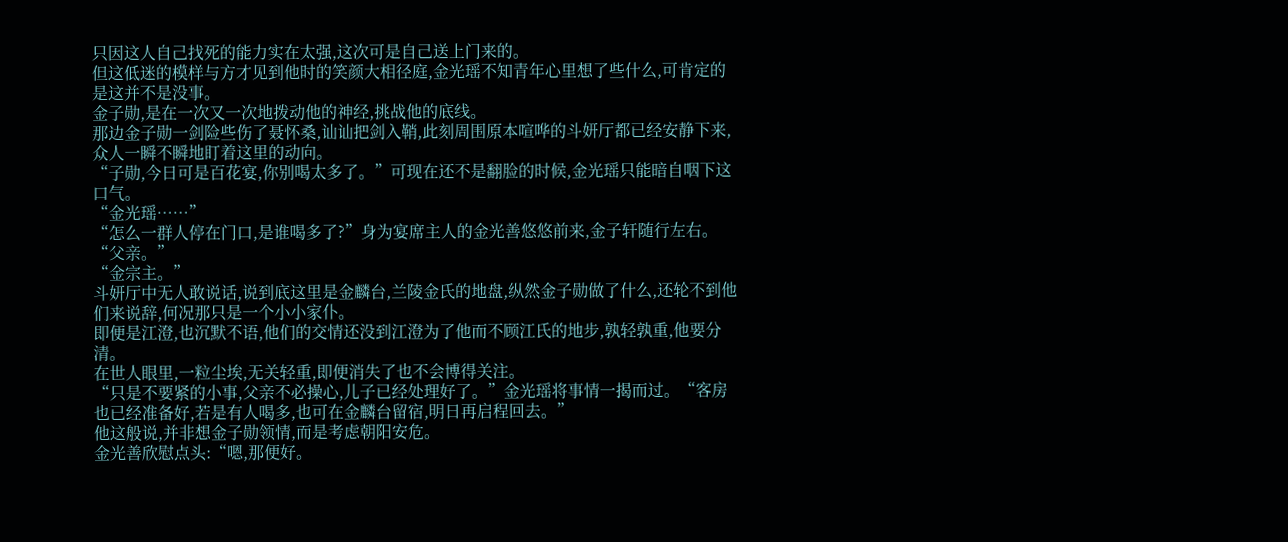只因这人自己找死的能力实在太强,这次可是自己送上门来的。
但这低迷的模样与方才见到他时的笑颜大相径庭,金光瑶不知青年心里想了些什么,可肯定的是这并不是没事。
金子勋,是在一次又一次地拨动他的神经,挑战他的底线。
那边金子勋一剑险些伤了聂怀桑,讪讪把剑入鞘,此刻周围原本喧哗的斗妍厅都已经安静下来,众人一瞬不瞬地盯着这里的动向。
“子勋,今日可是百花宴,你别喝太多了。”可现在还不是翻脸的时候,金光瑶只能暗自咽下这口气。
“金光瑶……”
“怎么一群人停在门口,是谁喝多了?”身为宴席主人的金光善悠悠前来,金子轩随行左右。
“父亲。”
“金宗主。”
斗妍厅中无人敢说话,说到底这里是金麟台,兰陵金氏的地盘,纵然金子勋做了什么,还轮不到他们来说辞,何况那只是一个小小家仆。
即便是江澄,也沉默不语,他们的交情还没到江澄为了他而不顾江氏的地步,孰轻孰重,他要分清。
在世人眼里,一粒尘埃,无关轻重,即便消失了也不会博得关注。
“只是不要紧的小事,父亲不必操心,儿子已经处理好了。”金光瑶将事情一揭而过。“客房也已经准备好,若是有人喝多,也可在金麟台留宿,明日再启程回去。”
他这般说,并非想金子勋领情,而是考虑朝阳安危。
金光善欣慰点头:“嗯,那便好。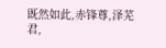既然如此,赤锋尊,泽芜君,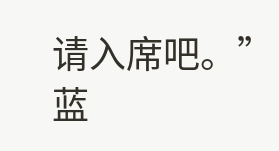请入席吧。”
蓝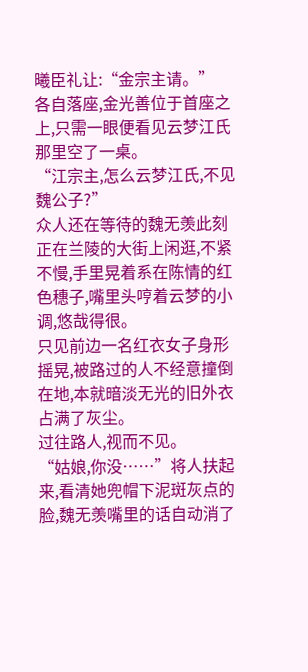曦臣礼让:“金宗主请。”
各自落座,金光善位于首座之上,只需一眼便看见云梦江氏那里空了一桌。
“江宗主,怎么云梦江氏,不见魏公子?”
众人还在等待的魏无羡此刻正在兰陵的大街上闲逛,不紧不慢,手里晃着系在陈情的红色穗子,嘴里头哼着云梦的小调,悠哉得很。
只见前边一名红衣女子身形摇晃,被路过的人不经意撞倒在地,本就暗淡无光的旧外衣占满了灰尘。
过往路人,视而不见。
“姑娘,你没……”将人扶起来,看清她兜帽下泥斑灰点的脸,魏无羡嘴里的话自动消了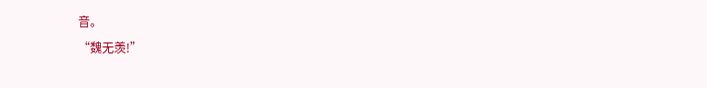音。
“魏无羡!”